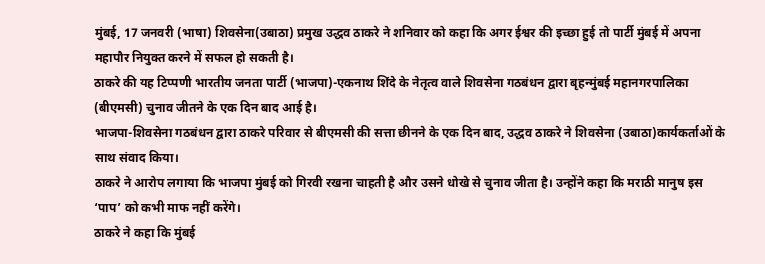मुंबई, 17 जनवरी (भाषा) शिवसेना(उबाठा) प्रमुख उद्धव ठाकरे ने शनिवार को कहा कि अगर ईश्वर की इच्छा हुई तो पार्टी मुंबई में अपना महापौर नियुक्त करने में सफल हो सकती है।
ठाकरे की यह टिप्पणी भारतीय जनता पार्टी (भाजपा)-एकनाथ शिंदे के नेतृत्व वाले शिवसेना गठबंधन द्वारा बृहन्मुंबई महानगरपालिका (बीएमसी) चुनाव जीतने के एक दिन बाद आई है।
भाजपा-शिवसेना गठबंधन द्वारा ठाकरे परिवार से बीएमसी की सत्ता छीनने के एक दिन बाद, उद्धव ठाकरे ने शिवसेना (उबाठा)कार्यकर्ताओं के साथ संवाद किया।
ठाकरे ने आरोप लगाया कि भाजपा मुंबई को गिरवी रखना चाहती है और उसने धोखे से चुनाव जीता है। उन्होंने कहा कि मराठी मानुष इस ‘पाप’ को कभी माफ नहीं करेंगे।
ठाकरे ने कहा कि मुंबई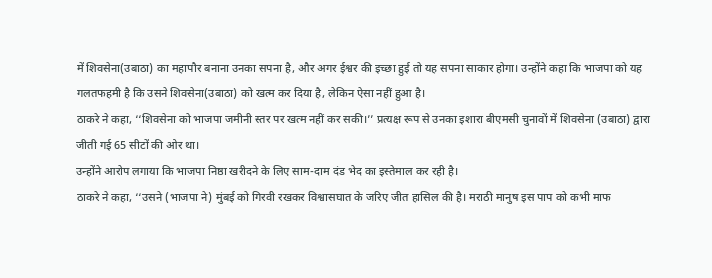में शिवसेना(उबाठा) का महापौर बनाना उनका सपना है, और अगर ईश्वर की इच्छा हुई तो यह सपना साकार होगा। उन्होंने कहा कि भाजपा को यह गलतफहमी है कि उसने शिवसेना(उबाठा) को खत्म कर दिया है, लेकिन ऐसा नहीं हुआ है।
ठाकरे ने कहा, ‘‘शिवसेना को भाजपा जमीनी स्तर पर खत्म नहीं कर सकी।’’ प्रत्यक्ष रूप से उनका इशारा बीएमसी चुनावों में शिवसेना (उबाठा) द्वारा जीती गई 65 सीटों की ओर था।
उन्होंने आरोप लगाया कि भाजपा निष्ठा खरीदने के लिए साम-दाम दंड भेद का इस्तेमाल कर रही है।
ठाकरे ने कहा, ‘‘उसने (भाजपा ने) मुंबई को गिरवी रखकर विश्वासघात के जरिए जीत हासिल की है। मराठी मानुष इस पाप को कभी माफ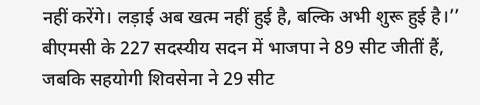नहीं करेंगे। लड़ाई अब खत्म नहीं हुई है, बल्कि अभी शुरू हुई है।’’
बीएमसी के 227 सदस्यीय सदन में भाजपा ने 89 सीट जीतीं हैं, जबकि सहयोगी शिवसेना ने 29 सीट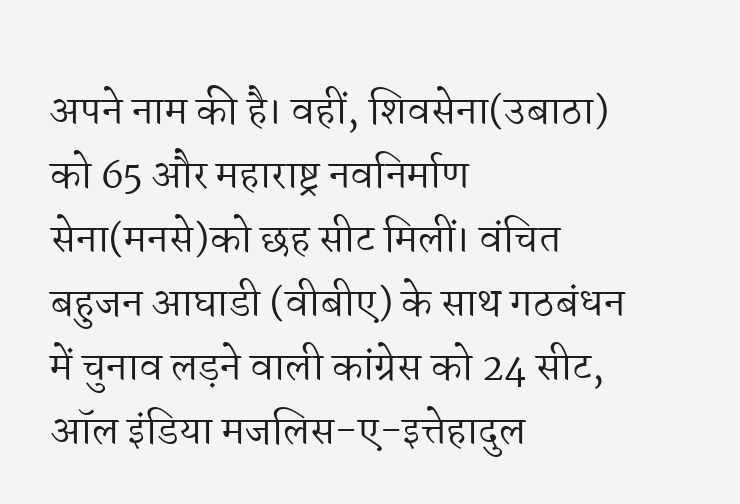अपने नाम की है। वहीं, शिवसेना(उबाठा) को 65 और महाराष्ट्र नवनिर्माण सेना(मनसे)को छह सीट मिलीं। वंचित बहुजन आघाडी (वीबीए) के साथ गठबंधन में चुनाव लड़ने वाली कांग्रेस को 24 सीट, ऑल इंडिया मजलिस-ए-इत्तेहादुल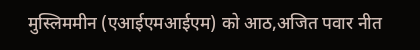मुस्लिममीन (एआईएमआईएम) को आठ,अजित पवार नीत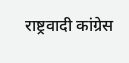राष्ट्रवादी कांग्रेस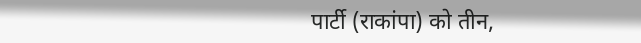पार्टी (राकांपा) को तीन,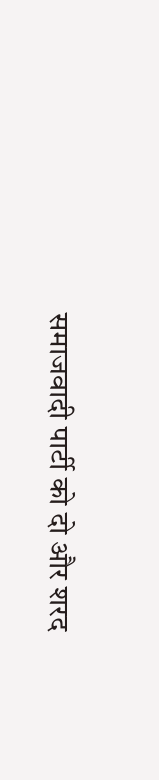समाजवादी पार्टी को दो और शरद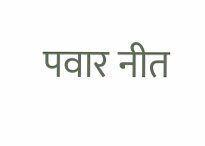पवार नीत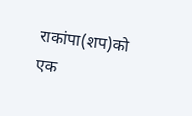राकांपा(शप)को एक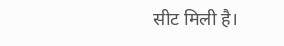सीट मिली है।